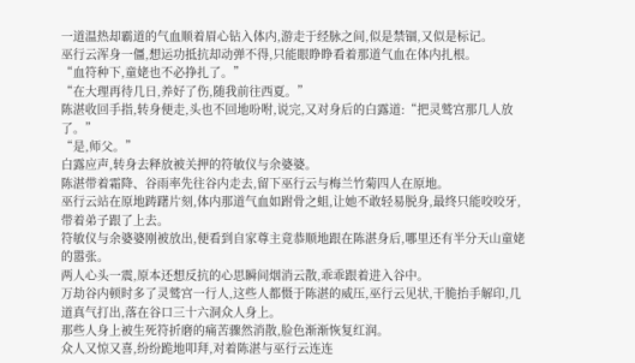一道温热却霸道的气血顺着眉心钻入体内,游走于经脉之间,似是禁锢,又似是标记。
巫行云浑身一僵,想运功抵抗却动弹不得,只能眼睁睁看着那道气血在体内扎根。
“血符种下,童姥也不必挣扎了。”
“在大理再待几日,养好了伤,随我前往西夏。”
陈湛收回手指,转身便走,头也不回地吩咐,说完,又对身后的白露道:“把灵鹫宫那几人放了。”
“是,师父。”
白露应声,转身去释放被关押的符敏仪与余婆婆。
陈湛带着霜降、谷雨率先往谷内走去,留下巫行云与梅兰竹菊四人在原地。
巫行云站在原地踌躇片刻,体内那道气血如跗骨之蛆,让她不敢轻易脱身,最终只能咬咬牙,带着弟子跟了上去。
符敏仪与余婆婆刚被放出,便看到自家尊主竟恭顺地跟在陈湛身后,哪里还有半分天山童姥的嚣张。
两人心头一震,原本还想反抗的心思瞬间烟消云散,乖乖跟着进入谷中。
万劫谷内顿时多了灵鹫宫一行人,这些人都慑于陈湛的威压,巫行云见状,干脆抬手解印,几道真气打出,落在谷口三十六洞众人身上。
那些人身上被生死符折磨的痛苦骤然消散,脸色渐渐恢复红润。
众人又惊又喜,纷纷跪地叩拜,对着陈湛与巫行云连连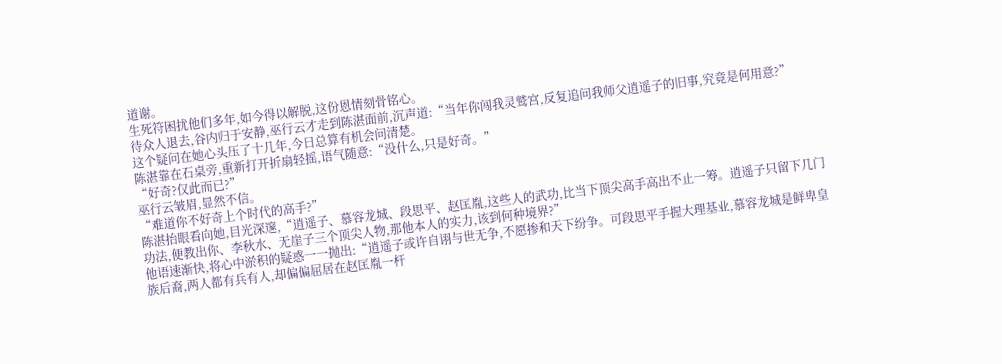道谢。
生死符困扰他们多年,如今得以解脱,这份恩情刻骨铭心。
待众人退去,谷内归于安静,巫行云才走到陈湛面前,沉声道:“当年你闯我灵鹫宫,反复追问我师父逍遥子的旧事,究竟是何用意?”
这个疑问在她心头压了十几年,今日总算有机会问清楚。
陈湛靠在石桌旁,重新打开折扇轻摇,语气随意:“没什么,只是好奇。”
“好奇?仅此而已?”
巫行云皱眉,显然不信。
“难道你不好奇上个时代的高手?”
陈湛抬眼看向她,目光深邃,“逍遥子、慕容龙城、段思平、赵匡胤,这些人的武功,比当下顶尖高手高出不止一筹。逍遥子只留下几门功法,便教出你、李秋水、无崖子三个顶尖人物,那他本人的实力,该到何种境界?”
他语速渐快,将心中淤积的疑惑一一抛出:“逍遥子或许自诩与世无争,不愿掺和天下纷争。可段思平手握大理基业,慕容龙城是鲜卑皇族后裔,两人都有兵有人,却偏偏屈居在赵匡胤一杆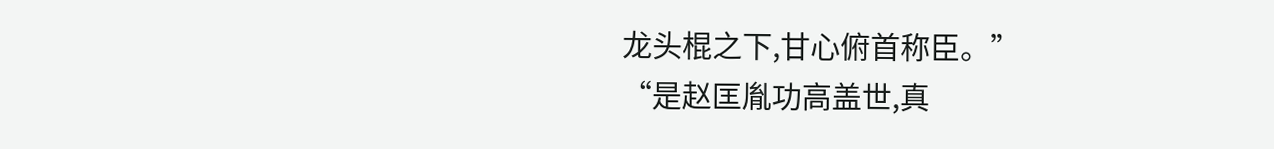龙头棍之下,甘心俯首称臣。”
“是赵匡胤功高盖世,真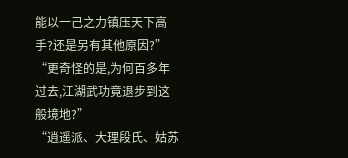能以一己之力镇压天下高手?还是另有其他原因?”
“更奇怪的是,为何百多年过去,江湖武功竟退步到这般境地?”
“逍遥派、大理段氏、姑苏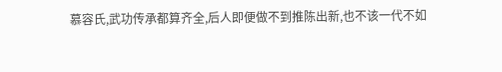慕容氏,武功传承都算齐全,后人即便做不到推陈出新,也不该一代不如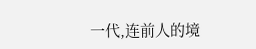一代,连前人的境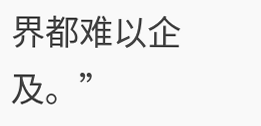界都难以企及。”